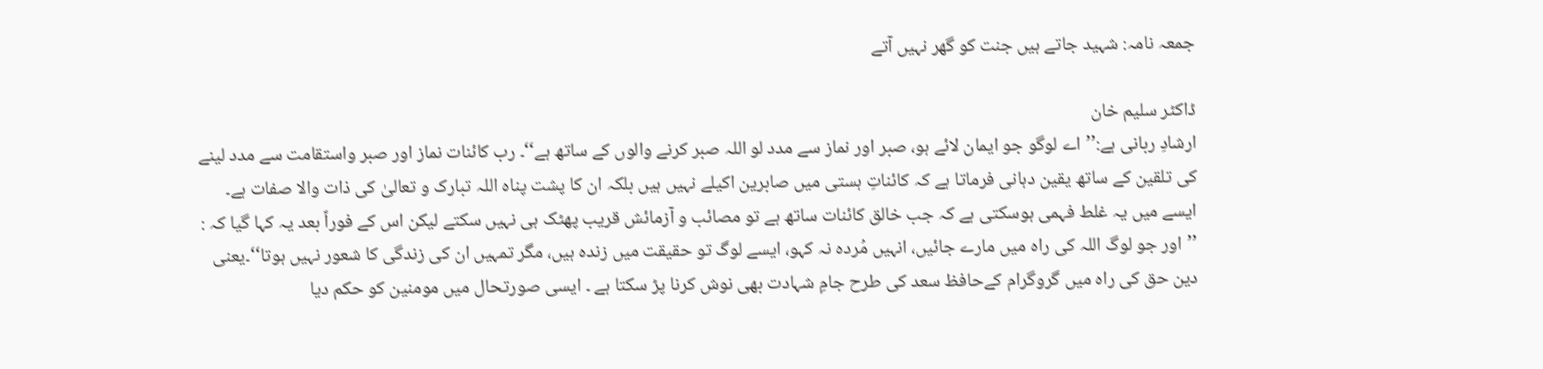جمعہ نامہ: شہید جاتے ہیں جنت کو گھر نہیں آتے

ڈاکٹر سلیم خان
ارشادِ ربانی ہے:’’اے لوگو جو ایمان لائے ہو، صبر اور نماز سے مدد لو اللہ صبر کرنے والوں کے ساتھ ہے‘‘۔ رب کائنات نماز اور صبر واستقامت سے مدد لینے کی تلقین کے ساتھ یقین دہانی فرماتا ہے کہ کائناتِ ہستی میں صابرین اکیلے نہیں ہیں بلکہ ان کا پشت پناہ اللہ تبارک و تعالیٰ کی ذات والا صفات ہے۔ ایسے میں یہ غلط فہمی ہوسکتی ہے کہ جب خالق کائنات ساتھ ہے تو مصائب و آزمائش قریب پھٹک ہی نہیں سکتے لیکن اس کے فوراً بعد یہ کہا گیا کہ : ’’اور جو لوگ اللہ کی راہ میں مارے جائیں، انہیں مُردہ نہ کہو، ایسے لوگ تو حقیقت میں زندہ ہیں، مگر تمہیں ان کی زندگی کا شعور نہیں ہوتا‘‘۔یعنی دین حق کی راہ میں گروگرام کےحافظ سعد کی طرح جامِ شہادت بھی نوش کرنا پڑ سکتا ہے ۔ ایسی صورتحال میں مومنین کو حکم دیا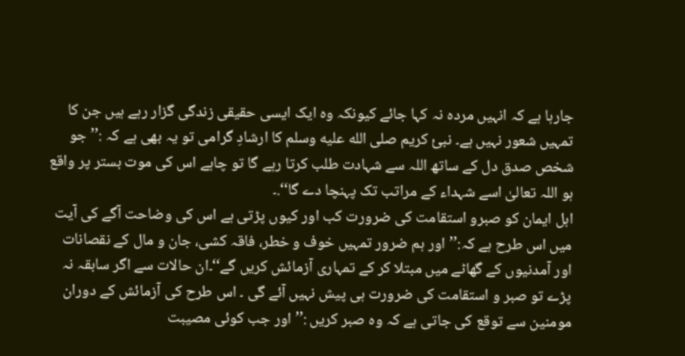جارہا ہے کہ انہیں مردہ نہ کہا جائے کیونکہ وہ ایک ایسی حقیقی زندگی گزار رہے ہیں جن کا تمہیں شعور نہیں ہے۔ نبیٔ کریم صلى الله عليه وسلم کا ارشادِ گرامی تو یہ بھی ہے کہ :’’ جو شخص صدق دل کے ساتھ اللہ سے شہادت طلب کرتا رہے گا تو چاہے اس کی موت بستر پر واقع ہو اللہ تعالیٰ اسے شہداء کے مراتب تک پہنچا دے گا‘‘.۔
اہل ایمان کو صبرو استقامت کی ضرورت کب اور کیوں پڑتی ہے اس کی وضاحت آگے کی آیت میں اس طرح ہے کہ:’’اور ہم ضرور تمہیں خوف و خطر، فاقہ کشی، جان و مال کے نقصانات اور آمدنیوں کے گھاٹے میں مبتلا کر کے تمہاری آزمائش کریں گے‘‘۔ان حالات سے اگر سابقہ نہ پڑے تو صبر و استقامت کی ضرورت ہی پیش نہیں آئے گی ۔ اس طرح کی آزمائش کے دوران مومنین سے توقع کی جاتی ہے کہ وہ صبر کریں :’’ اور جب کوئی مصیبت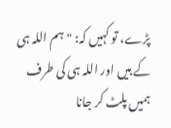پڑے، تو کہیں کہ: "ہم اللہ ہی کے ہیں اور اللہ ہی کی طرف ہمیں پلٹ کر جانا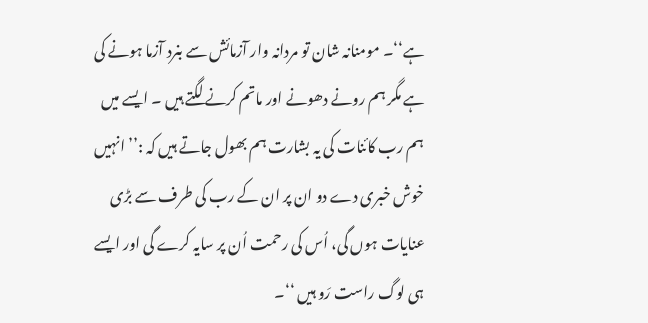ہے‘‘۔ مومنانہ شان تو مردانہ وار آزمائش سے بنرد آزما ہونے کی ہے مگر ہم رونے دھونے اور ماتم کرنے لگتے ہیں ۔ ایسے میں ہم رب کائنات کی یہ بشارت ہم بھول جاتے ہیں کہ :’’ انہیں خوش خبری دے دو ان پر ان کے رب کی طرف سے بڑی عنایات ہوں گی، اُس کی رحمت اُن پر سایہ کرے گی اور ایسے ہی لوگ راست رَو ہیں ‘‘۔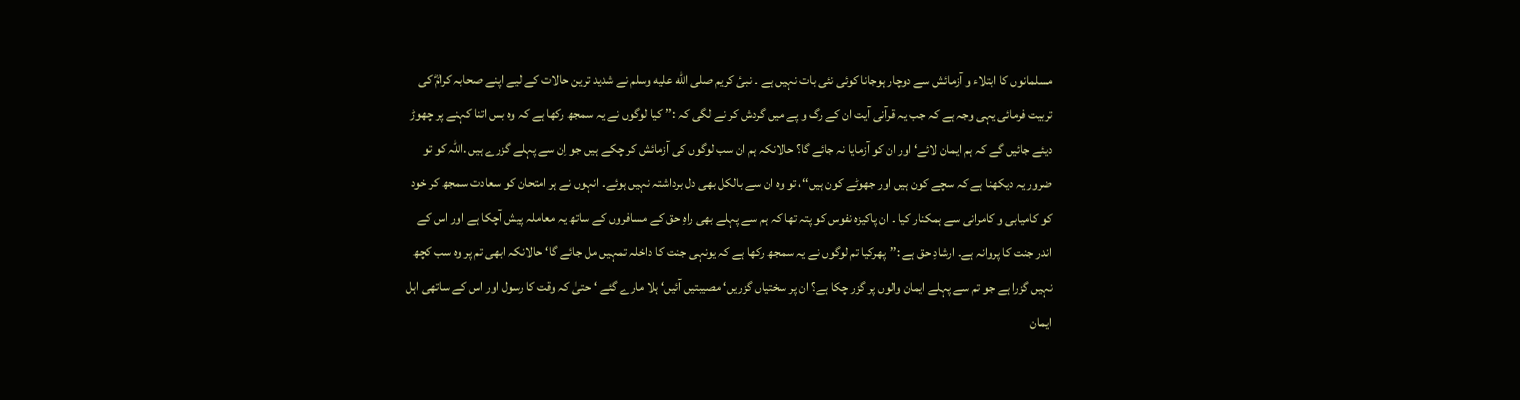مسلمانوں کا ابتلاء و آزمائش سے دوچار ہوجانا کوئی نئی بات نہیں ہے ۔ نبیٔ کریم صلى الله عليه وسلم نے شدید ترین حالات کے لیے اپنے صحابہ کرامؓ کی تربیت فرمائی یہی وجہ ہے کہ جب یہ قرآنی آیت ان کے رگ و پے میں گردش کر نے لگی کہ :’’ کیا لوگوں نے یہ سمجھ رکھا ہے کہ وہ بس اتنا کہنے پر چھوڑ دیئے جائیں گے کہ ہم ایمان لائے‘ اور ان کو آزمایا نہ جائے گا؟ حالانکہ ہم ان سب لوگوں کی آزمائش کر چکے ہیں جو اِن سے پہلے گزرے ہیں .اللہ کو تو ضرور یہ دیکھنا ہے کہ سچے کون ہیں اور جھوٹے کون ہیں‘‘، تو وہ ان سے بالکل بھی دل برداشتہ نہیں ہوئے۔ انہوں نے ہر امتحان کو سعادت سمجھ کر خود کو کامیابی و کامرانی سے ہمکنار کیا ۔ ان پاکیزہ نفوس کو پتہ تھا کہ ہم سے پہلے بھی راہِ حق کے مسافروں کے ساتھ یہ معاملہ پیش آچکا ہے اور اس کے اندر جنت کا پروانہ ہے۔ ارشادِ حق ہے :’’پھرکیا تم لوگوں نے یہ سمجھ رکھا ہے کہ یونہی جنت کا داخلہ تمہیں مل جائے گا‘ حالانکہ ابھی تم پر وہ سب کچھ نہیں گزرا ہے جو تم سے پہلے ایمان والوں پر گزر چکا ہے؟ ان پر سختیاں گزریں‘ مصیبتیں آئیں‘ ہلا مارے گئے ‘ حتیٰ کہ وقت کا رسول اور اس کے ساتھی اہل ایمان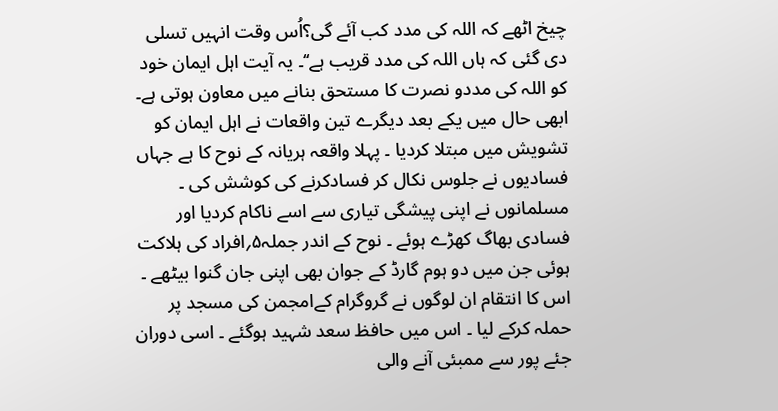چیخ اٹھے کہ اللہ کی مدد کب آئے گی؟اُس وقت انہیں تسلی دی گئی کہ ہاں اللہ کی مدد قریب ہے‘‘۔ یہ آیت اہل ایمان خود کو اللہ کی مددو نصرت کا مستحق بنانے میں معاون ہوتی ہے۔
ابھی حال میں یکے بعد دیگرے تین واقعات نے اہل ایمان کو تشویش میں مبتلا کردیا ۔ پہلا واقعہ ہریانہ کے نوح کا ہے جہاں فسادیوں نے جلوس نکال کر فسادکرنے کی کوشش کی ۔ مسلمانوں نے اپنی پیشگی تیاری سے اسے ناکام کردیا اور فسادی بھاگ کھڑے ہوئے ۔ نوح کے اندر جملہ۵؍افراد کی ہلاکت ہوئی جن میں دو ہوم گارڈ کے جوان بھی اپنی جان گنوا بیٹھے ۔ اس کا انتقام ان لوگوں نے گروگرام کےامجمن کی مسجد پر حملہ کرکے لیا ۔ اس میں حافظ سعد شہید ہوگئے ۔ اسی دوران جئے پور سے ممبئی آنے والی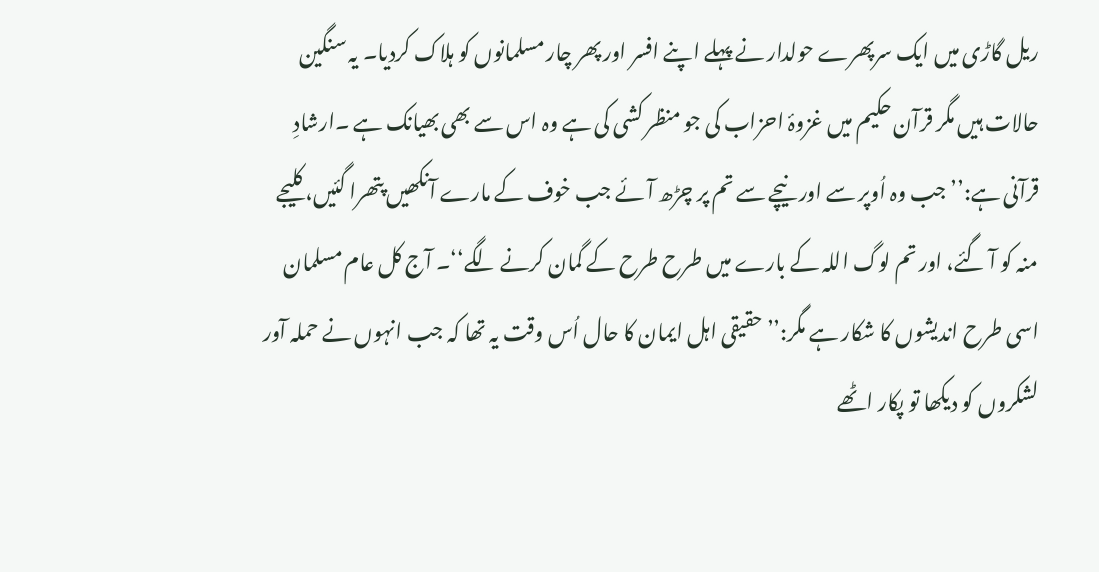ریل گاڑی میں ایک سرپھرے حولدار نے پہلے اپنے افسر اور پھر چار مسلمانوں کو ہلاک کردیا۔ یہ سنگین حالات ہیں مگر قرآن حکیم میں غزوۂ احزاب کی جو منظر کشی کی ہے وہ اس سے بھی بھیانک ہے ۔ارشادِ قرآنی ہے:’’ جب وہ اُوپر سے اور نیچے سے تم پر چڑھ آئے جب خوف کے مارے آنکھیں پتھرا گئیں، کلیجے منہ کو آ گئے، اور تم لوگ اللہ کے بارے میں طرح طرح کے گمان کرنے لگے‘‘۔ آج کل عام مسلمان اسی طرح اندیشوں کا شکار ہے مگر:’’ حقیقی اہل ایمان کا حال اُس وقت یہ تھا کہ جب انہوں نے حملہ آور لشکروں کو دیکھا تو پکار اٹھے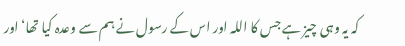کہ یہ وہی چیز ہے جس کا اللہ اور اس کے رسول نے ہم سے وعدہ کیا تھا‘اور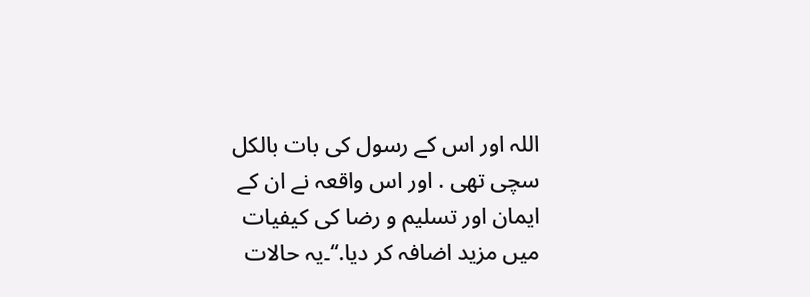اللہ اور اس کے رسول کی بات بالکل سچی تھی . اور اس واقعہ نے ان کے ایمان اور تسلیم و رضا کی کیفیات میں مزید اضافہ کر دیا.‘‘۔یہ حالات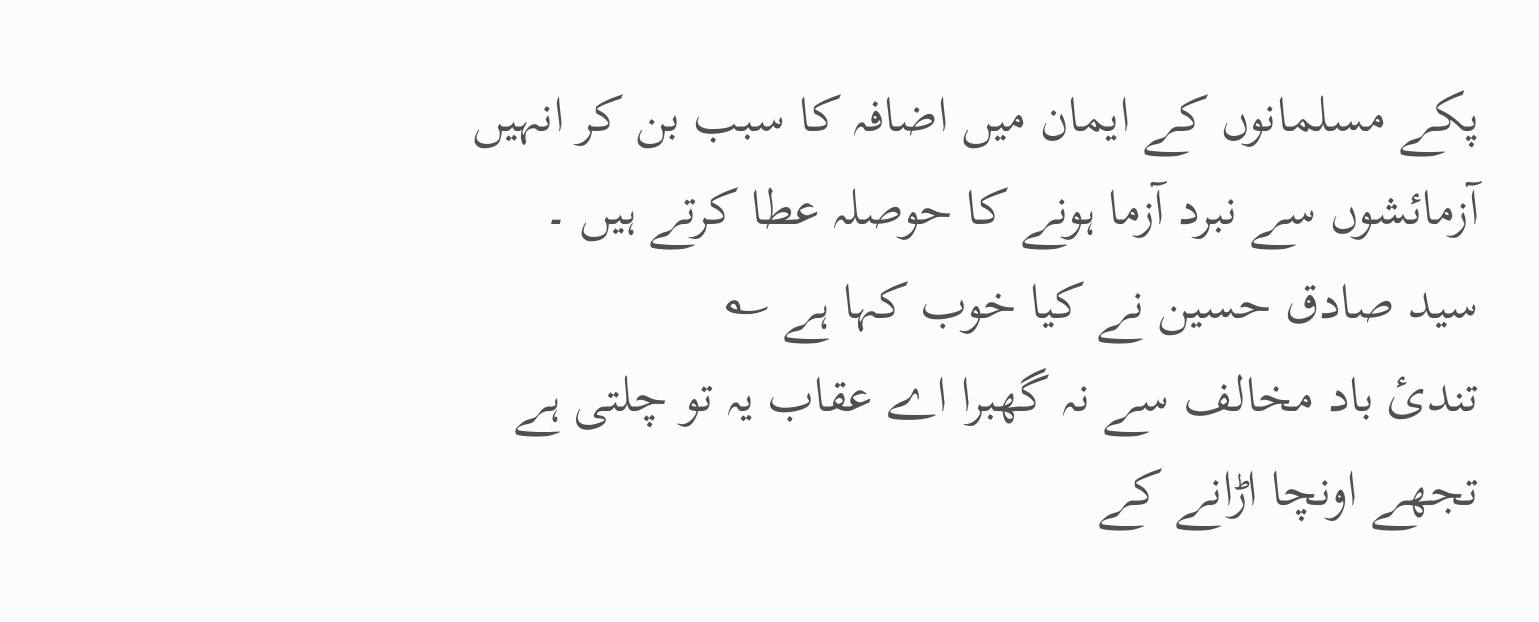پکے مسلمانوں کے ایمان میں اضافہ کا سبب بن کر انہیں آزمائشوں سے نبرد آزما ہونے کا حوصلہ عطا کرتے ہیں ۔ سید صادق حسین نے کیا خوب کہا ہے ؎
تندیٔ باد مخالف سے نہ گھبرا اے عقاب یہ تو چلتی ہے تجھے اونچا اڑانے کے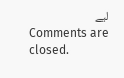لیے
Comments are closed.